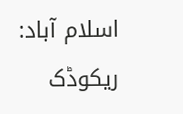اسلام آباد: ریکوڈک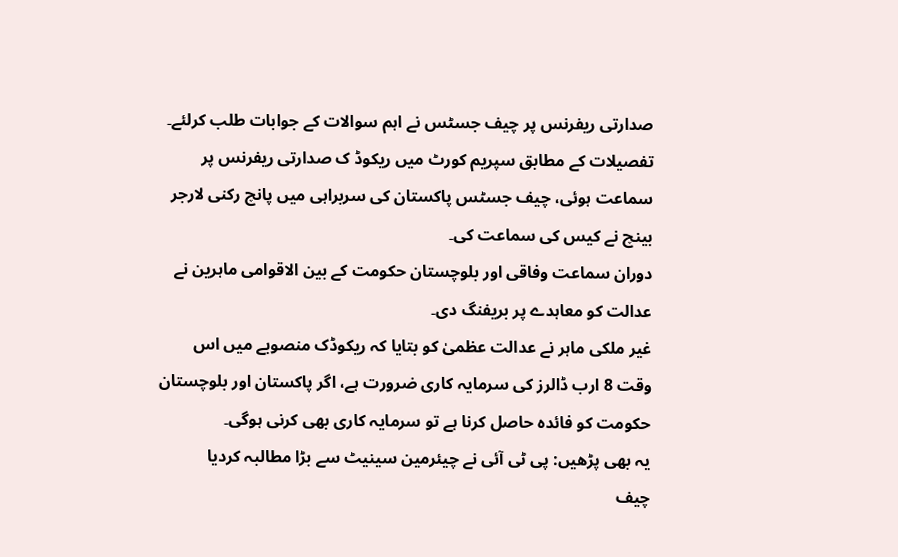صدارتی ریفرنس پر چیف جسٹس نے اہم سوالات کے جوابات طلب کرلئے۔
تفصیلات کے مطابق سپریم کورٹ میں ریکوڈ ک صدارتی ریفرنس پر سماعت ہوئی، چیف جسٹس پاکستان کی سربراہی میں پانچ رکنی لارجر بینچ نے کیس کی سماعت کی۔
دوران سماعت وفاقی اور بلوچستان حکومت کے بین الاقوامی ماہرین نے عدالت کو معاہدے پر بریفنگ دی۔
غیر ملکی ماہر نے عدالت عظمیٰ کو بتایا کہ ریکوڈک منصوبے میں اس وقت 8 ارب ڈالرز کی سرمایہ کاری ضرورت ہے، اگر پاکستان اور بلوچستان حکومت کو فائدہ حاصل کرنا ہے تو سرمایہ کاری بھی کرنی ہوگی۔
یہ بھی پڑھیں: پی ٹی آئی نے چیئرمین سینیٹ سے بڑا مطالبہ کردیا
چیف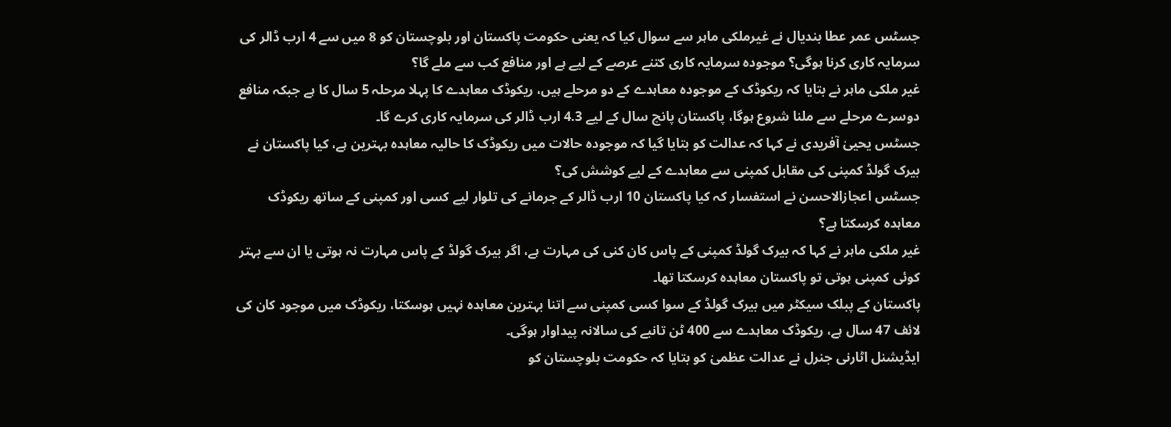جسٹس عمر عطا بندیال نے غیرملکی ماہر سے سوال کیا کہ یعنی حکومت پاکستان اور بلوچستان کو 8 میں سے 4 ارب ڈالر کی سرمایہ کاری کرنا ہوگی؟ موجودہ سرمایہ کاری کتنے عرصے کے لیے ہے اور منافع کب سے ملے گا؟
غیر ملکی ماہر نے بتایا کہ ریکوڈک کے موجودہ معاہدے کے دو مرحلے ہیں، ریکوڈک معاہدے کا پہلا مرحلہ 5 سال کا ہے جبکہ منافع دوسرے مرحلے سے ملنا شروع ہوگا، پاکستان پانچ سال کے لیے 4.3 ارب ڈالر کی سرمایہ کاری کرے گا۔
جسٹس یحییٰ آفریدی نے کہا کہ عدالت کو بتایا گیا کہ موجودہ حالات میں ریکوڈک کا حالیہ معاہدہ بہترین ہے، کیا پاکستان نے بیرک گولڈ کمپنی کی مقابل کمپنی سے معاہدے کے لیے کوشش کی؟
جسٹس اعجازالاحسن نے استفسار کہ کیا پاکستان 10 ارب ڈالر کے جرمانے کی تلوار لیے کسی اور کمپنی کے ساتھ ریکوڈک معاہدہ کرسکتا ہے؟
غیر ملکی ماہر نے کہا کہ بیرک گولڈ کمپنی کے پاس کان کنی کی مہارت ہے، اگر بیرک گولڈ کے پاس مہارت نہ ہوتی یا ان سے بہتر کوئی کمپنی ہوتی تو پاکستان معاہدہ کرسکتا تھا۔
پاکستان کے پبلک سیکٹر میں بیرک گولڈ کے سوا کسی کمپنی سے اتنا بہترین معاہدہ نہیں ہوسکتا، ریکوڈک میں موجود کان کی لائف 47 سال ہے، ریکوڈک معاہدے سے 400 ٹن تانبے کی سالانہ پیداوار ہوگی۔
ایڈیشنل اٹارنی جنرل نے عدالت عظمیٰ کو بتایا کہ حکومت بلوچستان کو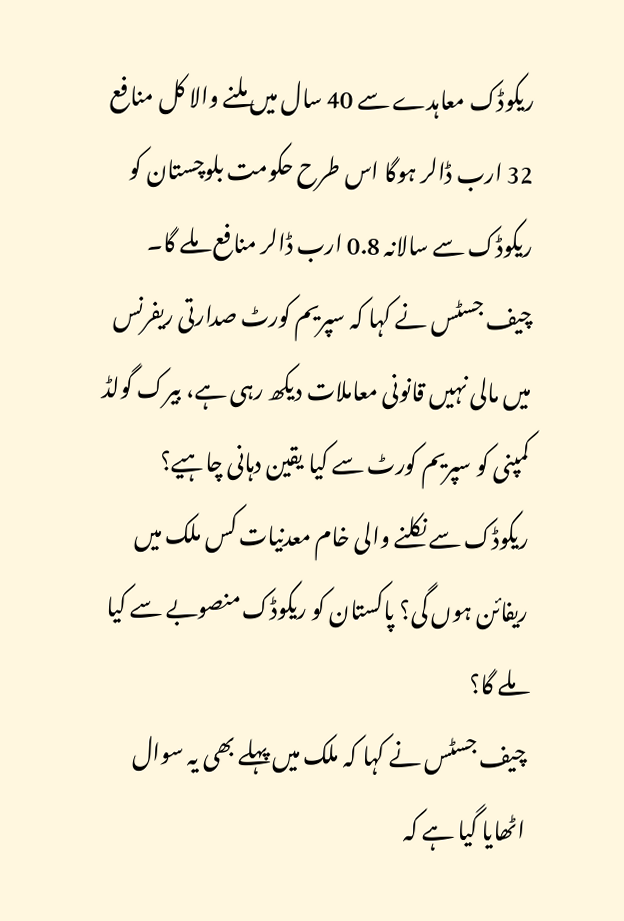ریکوڈک معاہدے سے 40 سال میں ملنے والا کل منافع 32 ارب ڈالر ہوگا اس طرح حکومت بلوچستان کو ریکوڈک سے سالانہ 0.8 ارب ڈالر منافع ملے گا۔
چیف جسٹس نے کہا کہ سپریم کورٹ صدارتی ریفرنس میں مالی نہیں قانونی معاملات دیکھ رہی ہے، بیرک گولڈ کمپنی کو سپریم کورٹ سے کیا یقین دہانی چاہیے؟ ریکوڈک سے نکلنے والی خام معدنیات کس ملک میں ریفائن ہوں گی؟ پاکستان کو ریکوڈک منصوبے سے کیا ملے گا؟
چیف جسٹس نے کہا کہ ملک میں پہلے بھی یہ سوال اٹھایا گیا ہے کہ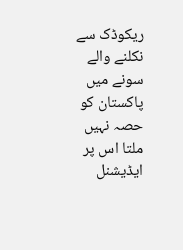ریکوڈک سے نکلنے والے سونے میں پاکستان کو حصہ نہیں ملتا اس پر ایڈیشنل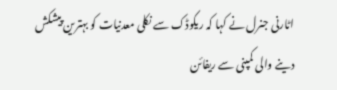اٹارنی جنرل نے کہا کہ ریکوڈک سے نکلی معدنیات کو بہترین پیشکش دینے والی کمپنی سے ریفائن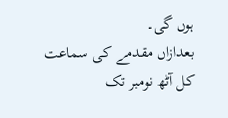ہوں گی۔
بعدازاں مقدمے کی سماعت کل آٹھ نومبر تک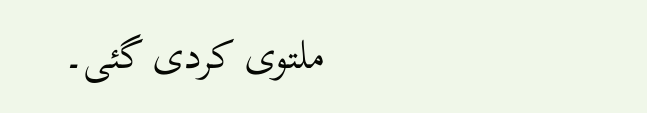ملتوی کردی گئی۔